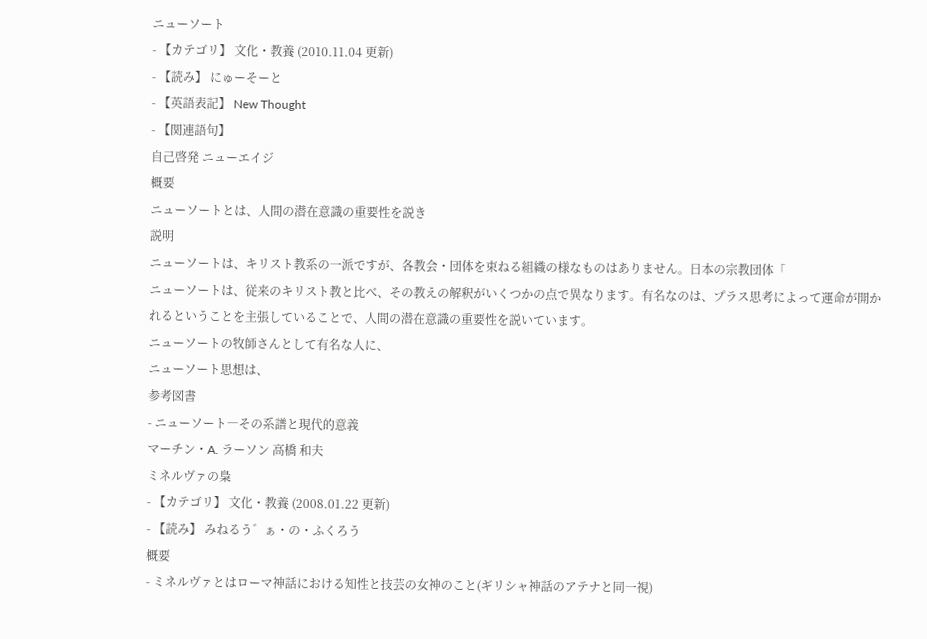ニューソート
- 【カテゴリ】 文化・教養 (2010.11.04 更新)
- 【読み】 にゅーそーと
- 【英語表記】 New Thought
- 【関連語句】
自己啓発 ニューエイジ
概要
ニューソートとは、人間の潜在意識の重要性を説き
説明
ニューソートは、キリスト教系の一派ですが、各教会・団体を束ねる組織の様なものはありません。日本の宗教団体「
ニューソートは、従来のキリスト教と比べ、その教えの解釈がいくつかの点で異なります。有名なのは、プラス思考によって運命が開かれるということを主張していることで、人間の潜在意識の重要性を説いています。
ニューソートの牧師さんとして有名な人に、
ニューソート思想は、
参考図書
- ニューソート―その系譜と現代的意義
マーチン・A. ラーソン 高橋 和夫
ミネルヴァの梟
- 【カテゴリ】 文化・教養 (2008.01.22 更新)
- 【読み】 みねるう゛ぁ・の・ふくろう
概要
- ミネルヴァとはローマ神話における知性と技芸の女神のこと(ギリシャ神話のアテナと同一視)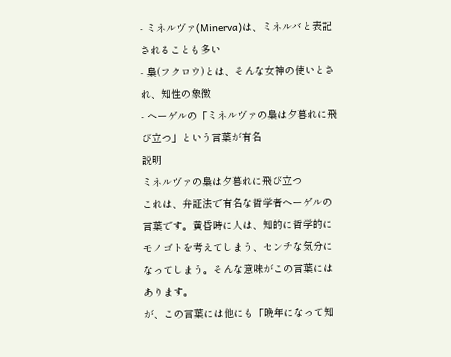- ミネルヴァ(Minerva)は、ミネルバと表記されることも多い
- 梟(フクロウ)とは、そんな女神の使いとされ、知性の象徴
- ヘーゲルの「ミネルヴァの梟は夕暮れに飛び立つ」という言葉が有名
説明
ミネルヴァの梟は夕暮れに飛び立つ
これは、弁証法で有名な哲学者ヘーゲルの言葉です。黄昏時に人は、知的に哲学的にモノゴトを考えてしまう、センチな気分になってしまう。そんな意味がこの言葉にはあります。
が、この言葉には他にも「晩年になって知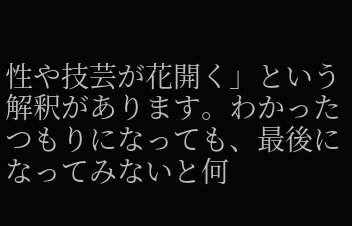性や技芸が花開く」という解釈があります。わかったつもりになっても、最後になってみないと何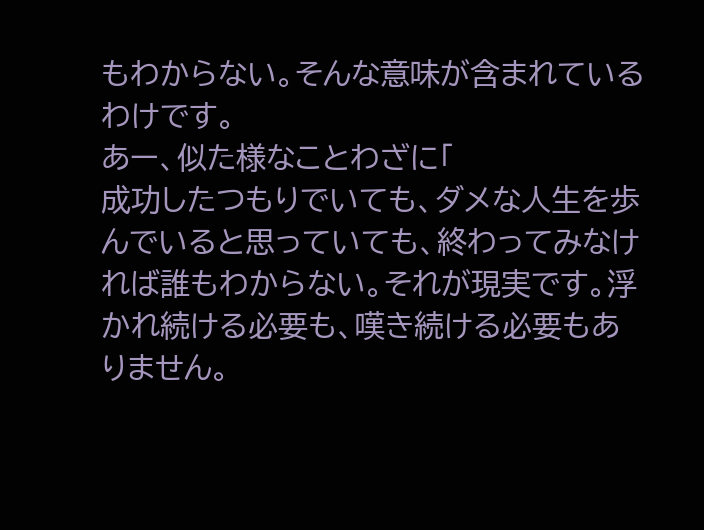もわからない。そんな意味が含まれているわけです。
あー、似た様なことわざに「
成功したつもりでいても、ダメな人生を歩んでいると思っていても、終わってみなければ誰もわからない。それが現実です。浮かれ続ける必要も、嘆き続ける必要もありません。